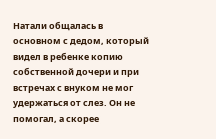Натали общалась в основном с дедом, который видел в ребенке копию собственной дочери и при встречах с внуком не мог удержаться от слез. Он не помогал, а скорее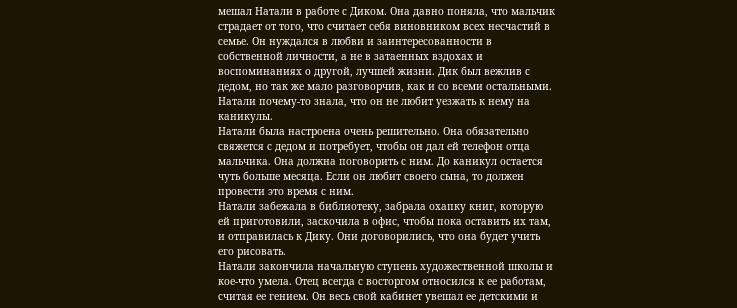мешал Натали в работе с Диком. Она давно поняла, что мальчик страдает от того, что считает себя виновником всех несчастий в семье. Он нуждался в любви и заинтересованности в собственной личности, а не в затаенных вздохах и воспоминаниях о другой, лучшей жизни. Дик был вежлив с дедом, но так же мало разговорчив, как и со всеми остальными. Натали почему-то знала, что он не любит уезжать к нему на каникулы.
Натали была настроена очень решительно. Она обязательно свяжется с дедом и потребует, чтобы он дал ей телефон отца мальчика. Она должна поговорить с ним. До каникул остается чуть больше месяца. Если он любит своего сына, то должен провести это время с ним.
Натали забежала в библиотеку, забрала охапку книг, которую ей приготовили, заскочила в офис, чтобы пока оставить их там, и отправилась к Дику. Они договорились, что она будет учить его рисовать.
Натали закончила начальную ступень художественной школы и кое-что умела. Отец всегда с восторгом относился к ее работам, считая ее гением. Он весь свой кабинет увешал ее детскими и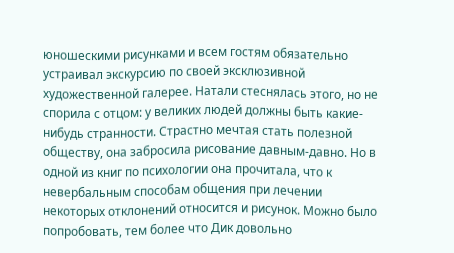юношескими рисунками и всем гостям обязательно устраивал экскурсию по своей эксклюзивной художественной галерее. Натали стеснялась этого, но не спорила с отцом: у великих людей должны быть какие-нибудь странности. Страстно мечтая стать полезной обществу, она забросила рисование давным-давно. Но в одной из книг по психологии она прочитала, что к невербальным способам общения при лечении некоторых отклонений относится и рисунок. Можно было попробовать, тем более что Дик довольно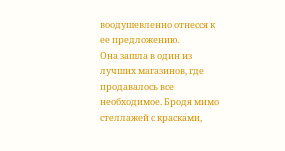воодушевленно отнесся к ее предложению.
Она зашла в один из лучших магазинов, где продавалось все необходимое. Бродя мимо стеллажей с красками,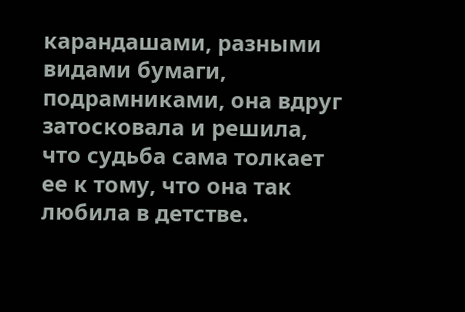карандашами, разными видами бумаги, подрамниками, она вдруг затосковала и решила, что судьба сама толкает ее к тому, что она так любила в детстве.